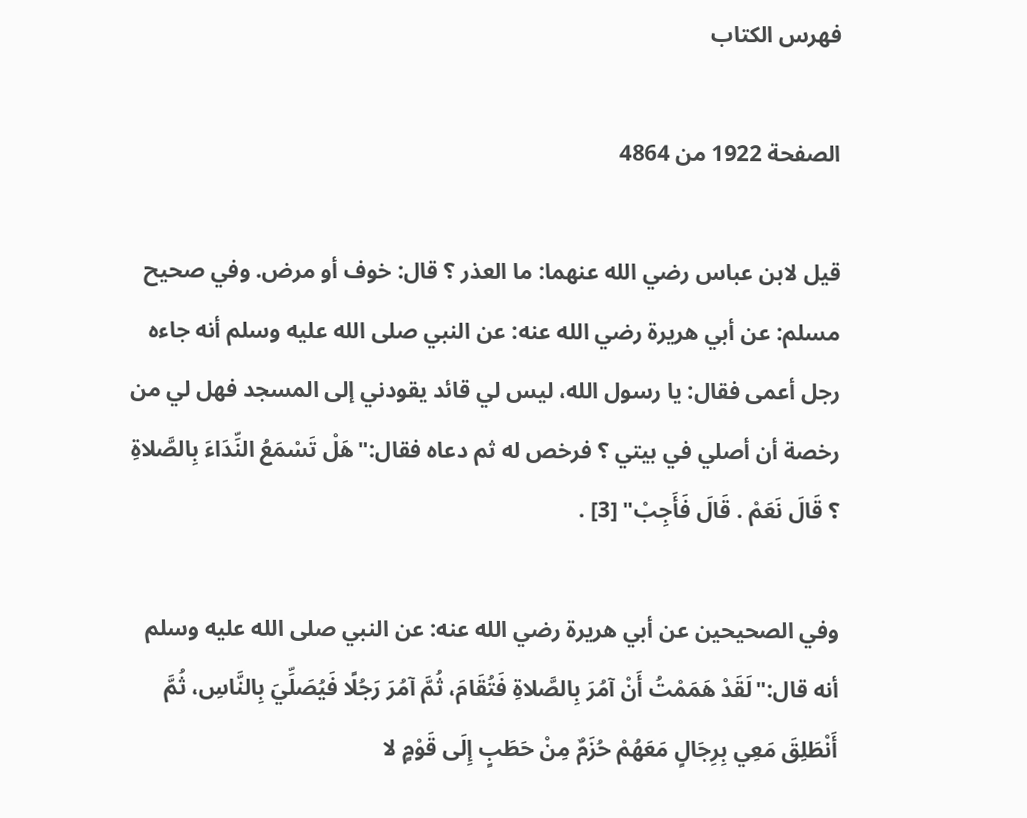فهرس الكتاب

الصفحة 1922 من 4864

قيل لابن عباس رضي الله عنهما: ما العذر ؟ قال: خوف أو مرض. وفي صحيح مسلم: عن أبي هريرة رضي الله عنه: عن النبي صلى الله عليه وسلم أنه جاءه رجل أعمى فقال: يا رسول الله، ليس لي قائد يقودني إلى المسجد فهل لي من رخصة أن أصلي في بيتي ؟ فرخص له ثم دعاه فقال:"هَلْ تَسْمَعُ النِّدَاءَ بِالصَّلاةِ ؟ قَالَ نَعَمْ . قَالَ فَأَجِبْ" [3] .

وفي الصحيحين عن أبي هريرة رضي الله عنه: عن النبي صلى الله عليه وسلم أنه قال:"لَقَدْ هَمَمْتُ أَنْ آمُرَ بِالصَّلاةِ فَتُقَامَ، ثُمَّ آمُرَ رَجُلًا فَيُصَلِّيَ بِالنَّاسِ، ثُمَّ أَنْطَلِقَ مَعِي بِرِجَالٍ مَعَهُمْ حُزَمٌ مِنْ حَطَبٍ إِلَى قَوْمٍ لا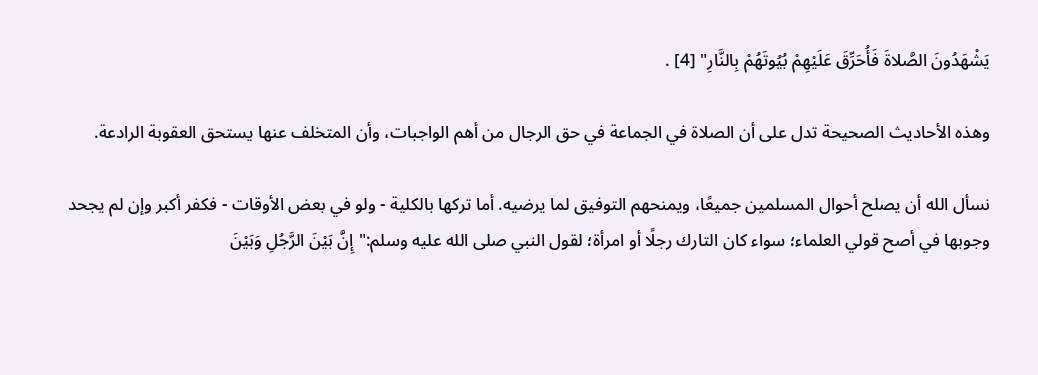يَشْهَدُونَ الصَّلاةَ فَأُحَرِّقَ عَلَيْهِمْ بُيُوتَهُمْ بِالنَّارِ" [4] .

وهذه الأحاديث الصحيحة تدل على أن الصلاة في الجماعة في حق الرجال من أهم الواجبات، وأن المتخلف عنها يستحق العقوبة الرادعة.

نسأل الله أن يصلح أحوال المسلمين جميعًا، ويمنحهم التوفيق لما يرضيه. أما تركها بالكلية - ولو في بعض الأوقات - فكفر أكبر وإن لم يجحد وجوبها في أصح قولي العلماء؛ سواء كان التارك رجلًا أو امرأة؛ لقول النبي صلى الله عليه وسلم:"إِنَّ بَيْنَ الرَّجُلِ وَبَيْنَ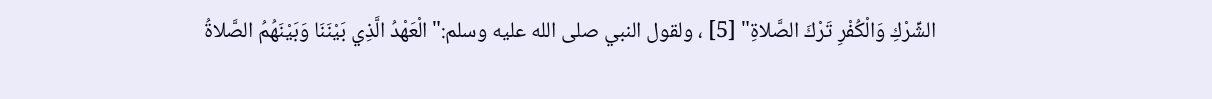الشِّرْكِ وَالْكُفْرِ تَرْكَ الصَّلاةِ" [5] ، ولقول النبي صلى الله عليه وسلم:"الْعَهْدُ الَّذِي بَيْنَنَا وَبَيْنَهُمُ الصَّلاةُ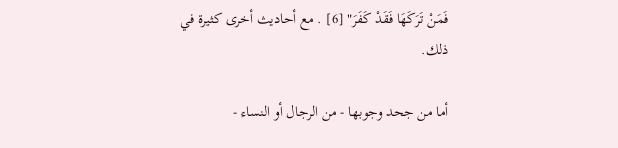فَمَنْ تَرَكَهَا فَقَدْ كَفَرَ" [6] . مع أحاديث أخرى كثيرة في ذلك.

أما من جحد وجوبها - من الرجال أو النساء -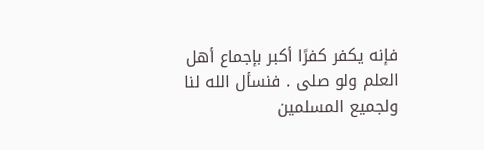فإنه يكفر كفرًا أكبر بإجماع أهل العلم ولو صلى . فنسأل الله لنا ولجميع المسلمين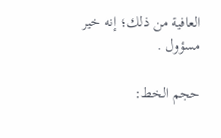العافية من ذلك؛ إنه خير مسؤول .

حجم الخط: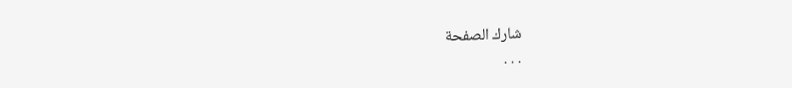شارك الصفحة
. . .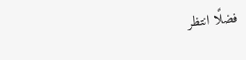فضلًا انتظر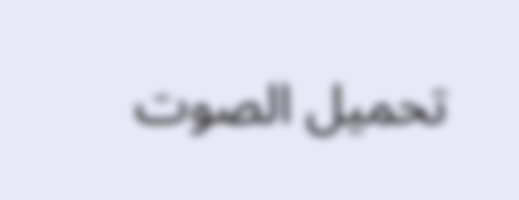تحميل الصوت